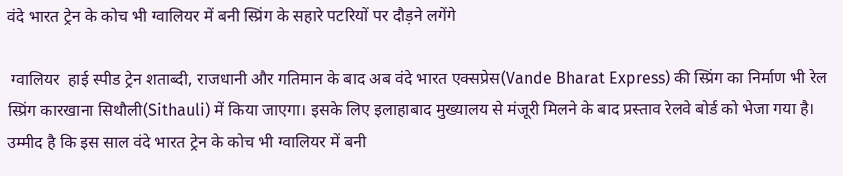वंदे भारत ट्रेन के कोच भी ग्वालियर में बनी स्प्रिंग के सहारे पटरियों पर दौड़ने लगेंगे

 ग्वालियर  हाई स्पीड ट्रेन शताब्दी, राजधानी और गतिमान के बाद अब वंदे भारत एक्सप्रेस(Vande Bharat Express) की स्प्रिंग का निर्माण भी रेल स्प्रिंग कारखाना सिथौली(Sithauli) में किया जाएगा। इसके लिए इलाहाबाद मुख्यालय से मंजूरी मिलने के बाद प्रस्ताव रेलवे बोर्ड को भेजा गया है। उम्मीद है कि इस साल वंदे भारत ट्रेन के कोच भी ग्वालियर में बनी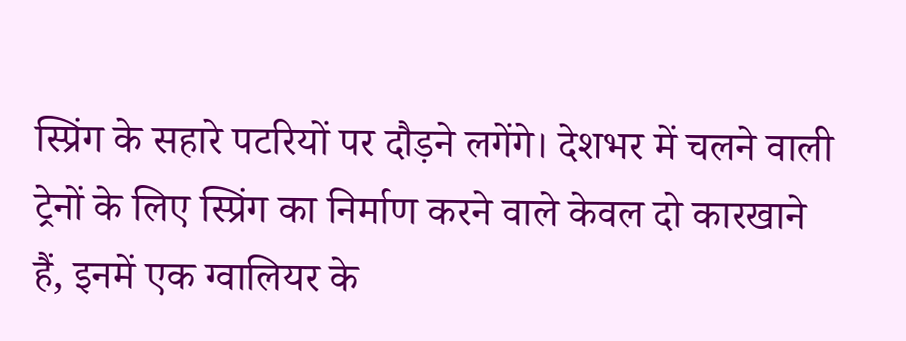स्प्रिंग के सहारे पटरियों पर दौड़ने लगेंगे। देशभर में चलने वाली ट्रेनों के लिए स्प्रिंग का निर्माण करने वाले केवल दो कारखाने हैं, इनमें एक ग्वालियर के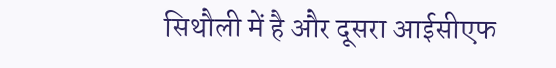सिथौली में है और दूसरा आईसीएफ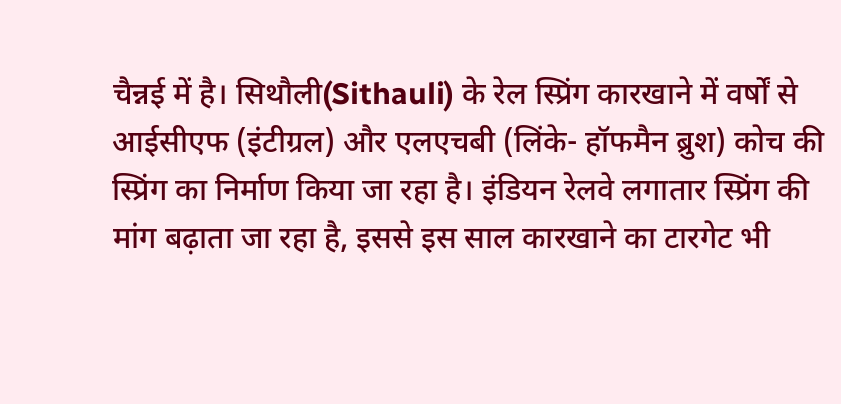चैन्नई में है। सिथौली(Sithauli) के रेल स्प्रिंग कारखाने में वर्षों से आईसीएफ (इंटीग्रल) और एलएचबी (लिंके- हॉफमैन ब्रुश) कोच की स्प्रिंग का निर्माण किया जा रहा है। इंडियन रेलवे लगातार स्प्रिंग की मांग बढ़ाता जा रहा है, इससे इस साल कारखाने का टारगेट भी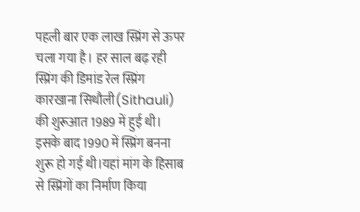पहली बार एक लाख स्प्रिंग से ऊपर चला गया है। हर साल बढ़ रही स्प्रिंग की डिमांड रेल स्प्रिंग कारखाना सिथौली(Sithauli) की शुरूआत 1989 में हुई थी। इसके बाद 1990 में स्प्रिंग बनना शुरू हो गई थी।यहां मांग के हिसाब से स्प्रिंगों का निर्माण किया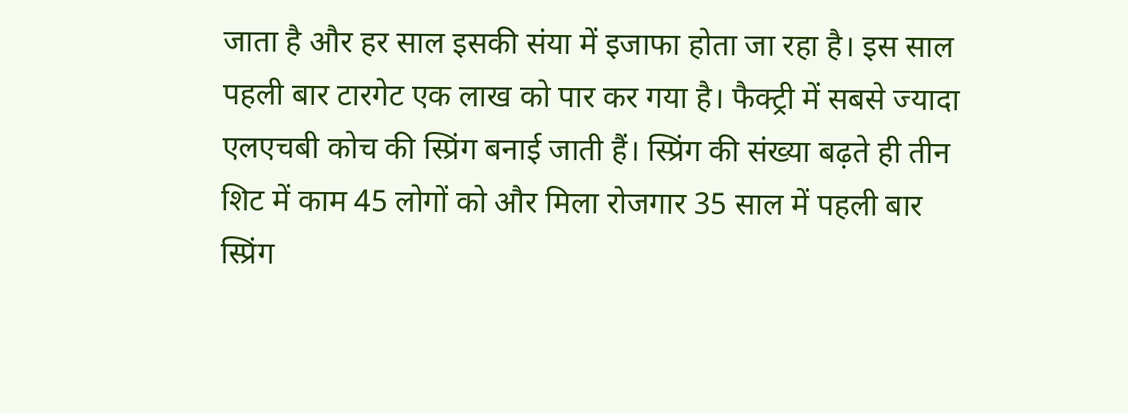जाता है और हर साल इसकी संया में इजाफा होता जा रहा है। इस साल पहली बार टारगेट एक लाख को पार कर गया है। फैक्ट्री में सबसे ज्यादा एलएचबी कोच की स्प्रिंग बनाई जाती हैं। स्प्रिंग की संख्या बढ़ते ही तीन शिट में काम 45 लोगों को और मिला रोजगार 35 साल में पहली बार स्प्रिंग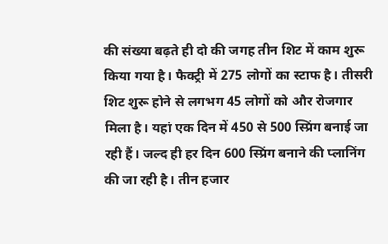की संख्या बढ़ते ही दो की जगह तीन शिट में काम शुरू किया गया है। फैक्ट्री में 275 लोगों का स्टाफ है। तीसरी शिट शुरू होने से लगभग 45 लोगों को और रोजगार मिला है। यहां एक दिन में 450 से 500 स्प्रिंग बनाई जा रही हैं। जल्द ही हर दिन 600 स्प्रिंग बनाने की प्लानिंग की जा रही है। तीन हजार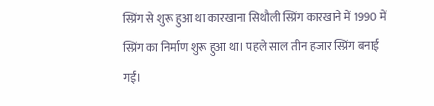स्प्रिंग से शुरू हुआ था कारखाना सिथौली स्प्रिंग कारखाने में 1990 में स्प्रिंग का निर्माण शुरू हुआ था। पहले साल तीन हजार स्प्रिंग बनाई गईं।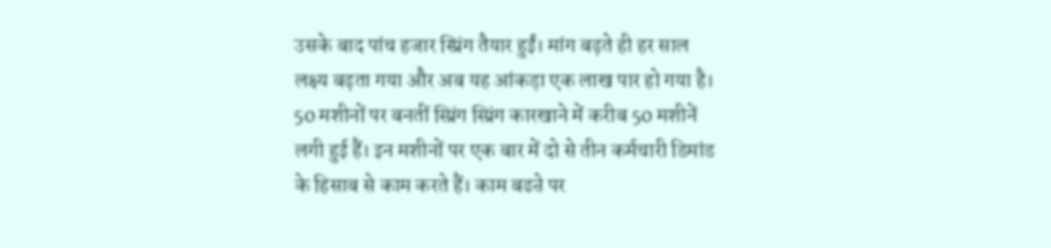उसके बाद पांच हजार स्प्रिंग तैयार हुईं। मांग बढ़ते ही हर साल लक्ष्य बढ़ता गया और अब यह आंकड़ा एक लाख पार हो गया है। 50 मशीनों पर बनतीं स्प्रिंग स्प्रिंग कारखाने में करीब 50 मशीनें लगी हुई हैं। इन मशीनों पर एक बार में दो से तीन कर्मचारी डिमांड के हिसाब से काम करते हैं। काम बढऩे पर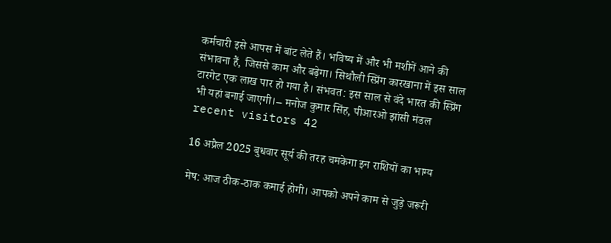कर्मचारी इसे आपस में बांट लेते हैं। भविष्य में और भी मशीनें आने की संभावना हैं, जिससे काम और बढ़ेगा। सिथौली स्प्रिंग कारखाना में इस साल टारगेट एक लाख पार हो गया है। संभवत: इस साल से वंदे भारत की स्प्रिंग भी यहां बनाई जाएगी।– मनोज कुमार सिंह, पीआरओ झांसी मंडल recent visitors 42

16 अप्रैल 2025 बुधवार सूर्य की तरह चमकेगा इन राशियों का भाग्य

मेष: आज ठीक-ठाक कमाई होगी। आपको अपने काम से जुड़े जरूरी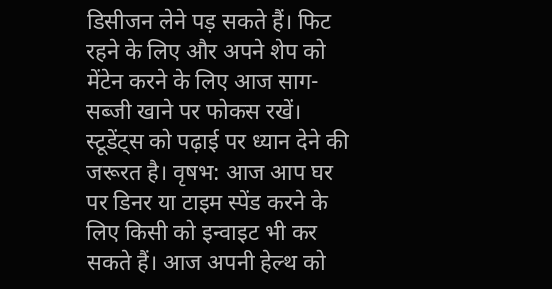डिसीजन लेने पड़ सकते हैं। फिट रहने के लिए और अपने शेप को मेंटेन करने के लिए आज साग-सब्जी खाने पर फोकस रखें। स्टूडेंट्स को पढ़ाई पर ध्यान देने की जरूरत है। वृषभ: आज आप घर पर डिनर या टाइम स्पेंड करने के लिए किसी को इन्वाइट भी कर सकते हैं। आज अपनी हेल्थ को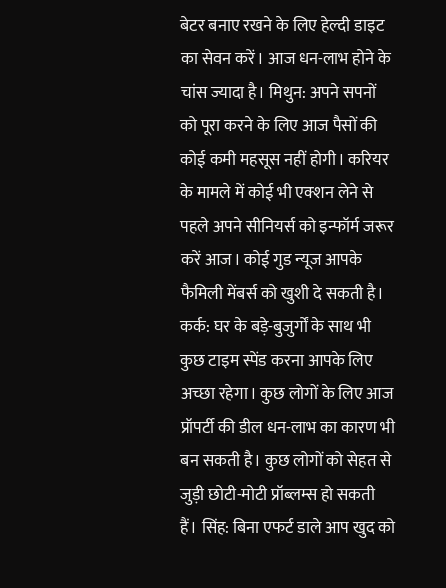बेटर बनाए रखने के लिए हेल्दी डाइट का सेवन करें। आज धन-लाभ होने के चांस ज्यादा है। मिथुन: अपने सपनों को पूरा करने के लिए आज पैसों की कोई कमी महसूस नहीं होगी। करियर के मामले में कोई भी एक्शन लेने से पहले अपने सीनियर्स को इन्फॉर्म जरूर करें आज। कोई गुड न्यूज आपके फैमिली मेंबर्स को खुशी दे सकती है। कर्क: घर के बड़े-बुजुर्गों के साथ भी कुछ टाइम स्पेंड करना आपके लिए अच्छा रहेगा। कुछ लोगों के लिए आज प्रॉपर्टी की डील धन-लाभ का कारण भी बन सकती है। कुछ लोगों को सेहत से जुड़ी छोटी-मोटी प्रॉब्लम्स हो सकती हैं। सिंह: बिना एफर्ट डाले आप खुद को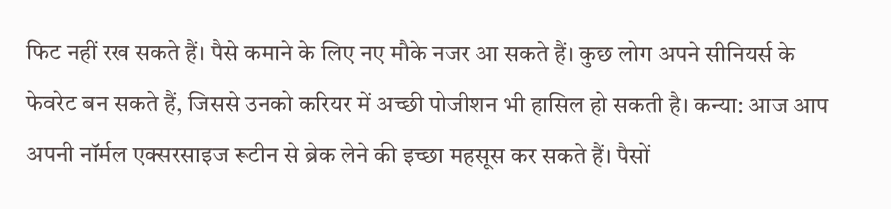फिट नहीं रख सकते हैं। पैसे कमाने के लिए नए मौके नजर आ सकते हैं। कुछ लोग अपने सीनियर्स के फेवरेट बन सकते हैं, जिससे उनको करियर में अच्छी पोजीशन भी हासिल हो सकती है। कन्या: आज आप अपनी नॉर्मल एक्सरसाइज रूटीन से ब्रेक लेने की इच्छा महसूस कर सकते हैं। पैसों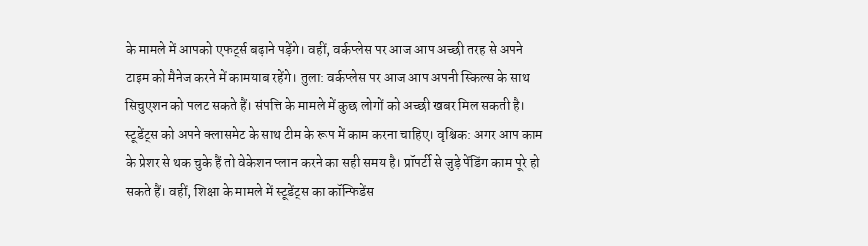के मामले में आपको एफर्ट्स बढ़ाने पड़ेंगे। वहीं, वर्कप्लेस पर आज आप अच्छी तरह से अपने टाइम को मैनेज करने में कामयाब रहेंगे। तुला: वर्कप्लेस पर आज आप अपनी स्किल्स के साथ सिचुएशन को पलट सकते हैं। संपत्ति के मामले में कुछ लोगों को अच्छी खबर मिल सकती है। स्टूडेंट्स को अपने क्लासमेट के साथ टीम के रूप में काम करना चाहिए। वृश्चिक: अगर आप काम के प्रेशर से थक चुके हैं तो वेकेशन प्लान करने का सही समय है। प्रॉपर्टी से जुड़े पेंडिंग काम पूरे हो सकते हैं। वहीं, शिक्षा के मामले में स्टूडेंट्स का कॉन्फिडेंस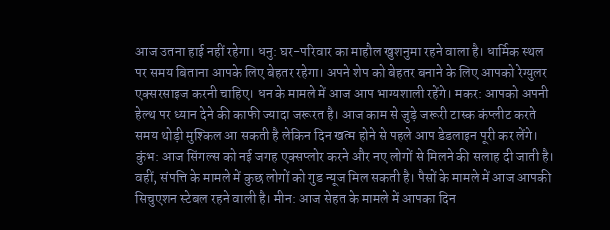आज उतना हाई नहीं रहेगा। धनु: घर-परिवार का माहौल खुशनुमा रहने वाला है। धार्मिक स्थल पर समय बिताना आपके लिए बेहतर रहेगा। अपने शेप को बेहतर बनाने के लिए आपको रेग्युलर एक्सरसाइज करनी चाहिए। धन के मामले में आज आप भाग्यशाली रहेंगे। मकर: आपको अपनी हेल्थ पर ध्यान देने की काफी ज्यादा जरूरत है। आज काम से जुड़े जरूरी टास्क कंप्लीट करते समय थोड़ी मुश्किल आ सकती है लेकिन दिन खत्म होने से पहले आप डेडलाइन पूरी कर लेंगे। कुंभ: आज सिंगल्स को नई जगह एक्सप्लोर करने और नए लोगों से मिलने की सलाह दी जाती है। वहीं, संपत्ति के मामले में कुछ लोगों को गुड न्यूज मिल सकती है। पैसों के मामले में आज आपकी सिचुएशन स्टेबल रहने वाली है। मीन: आज सेहत के मामले में आपका दिन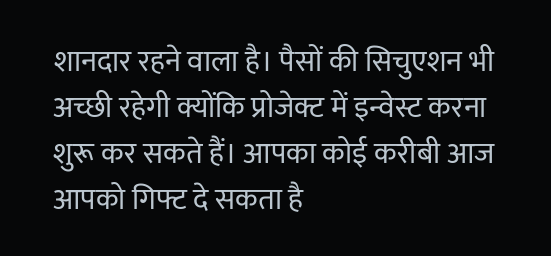शानदार रहने वाला है। पैसों की सिचुएशन भी अच्छी रहेगी क्योंकि प्रोजेक्ट में इन्वेस्ट करना शुरू कर सकते हैं। आपका कोई करीबी आज आपको गिफ्ट दे सकता है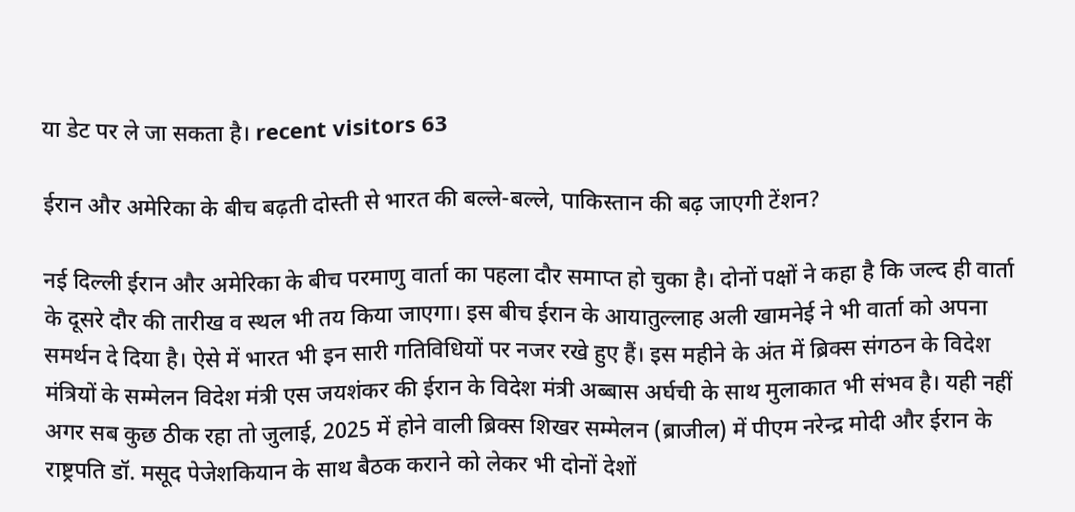या डेट पर ले जा सकता है। recent visitors 63

ईरान और अमेरिका के बीच बढ़ती दोस्ती से भारत की बल्ले-बल्ले, पाकिस्तान की बढ़ जाएगी टेंशन?

नई दिल्ली ईरान और अमेरिका के बीच परमाणु वार्ता का पहला दौर समाप्त हो चुका है। दोनों पक्षों ने कहा है कि जल्द ही वार्ता के दूसरे दौर की तारीख व स्थल भी तय किया जाएगा। इस बीच ईरान के आयातुल्लाह अली खामनेई ने भी वार्ता को अपना समर्थन दे दिया है। ऐसे में भारत भी इन सारी गतिविधियों पर नजर रखे हुए हैं। इस महीने के अंत में ब्रिक्स संगठन के विदेश मंत्रियों के सम्मेलन विदेश मंत्री एस जयशंकर की ईरान के विदेश मंत्री अब्बास अर्घची के साथ मुलाकात भी संभव है। यही नहीं अगर सब कुछ ठीक रहा तो जुलाई, 2025 में होने वाली ब्रिक्स शिखर सम्मेलन (ब्राजील) में पीएम नरेन्द्र मोदी और ईरान के राष्ट्रपति डॉ. मसूद पेजेशकियान के साथ बैठक कराने को लेकर भी दोनों देशों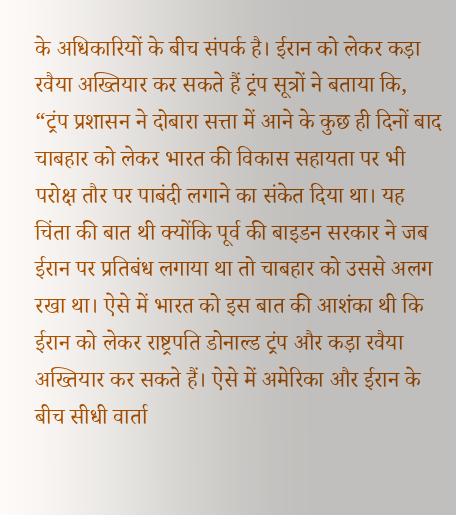के अधिकारियों के बीच संपर्क है। ईरान को लेकर कड़ा रवैया अख्तियार कर सकते हैं ट्रंप सूत्रों ने बताया कि, “ट्रंप प्रशासन ने दोबारा सत्ता में आने के कुछ ही दिनों बाद चाबहार को लेकर भारत की विकास सहायता पर भी परोक्ष तौर पर पाबंदी लगाने का संकेत दिया था। यह चिंता की बात थी क्योंकि पूर्व की बाइडन सरकार ने जब ईरान पर प्रतिबंध लगाया था तो चाबहार को उससे अलग रखा था। ऐसे में भारत को इस बात की आशंका थी कि ईरान को लेकर राष्ट्रपति डोनाल्ड ट्रंप और कड़ा रवैया अख्तियार कर सकते हैं। ऐसे में अमेरिका और ईरान के बीच सीधी वार्ता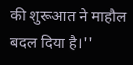की शुरूआत ने माहौल बदल दिया है।''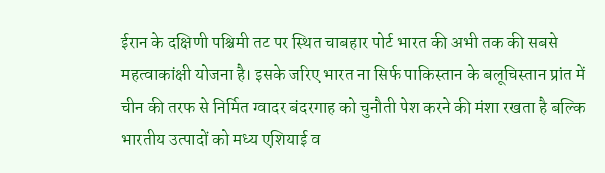ईरान के दक्षिणी पश्चिमी तट पर स्थित चाबहार पोर्ट भारत की अभी तक की सबसे महत्वाकांक्षी योजना है। इसके जरिए भारत ना सिर्फ पाकिस्तान के बलूचिस्तान प्रांत में चीन की तरफ से निर्मित ग्वादर बंदरगाह को चुनौती पेश करने की मंशा रखता है बल्कि भारतीय उत्पादों को मध्य एशियाई व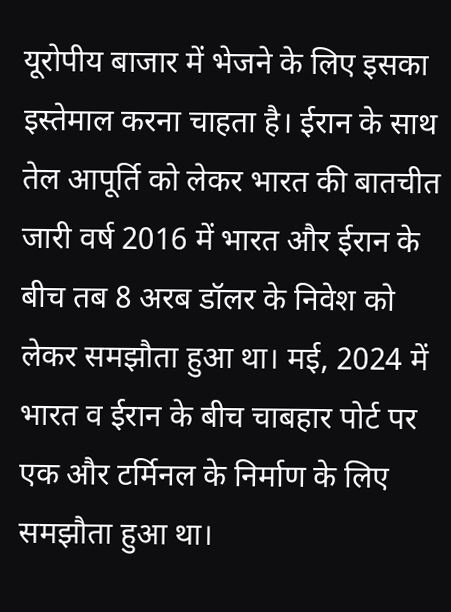यूरोपीय बाजार में भेजने के लिए इसका इस्तेमाल करना चाहता है। ईरान के साथ तेल आपूर्ति को लेकर भारत की बातचीत जारी वर्ष 2016 में भारत और ईरान के बीच तब 8 अरब डॉलर के निवेश को लेकर समझौता हुआ था। मई, 2024 में भारत व ईरान के बीच चाबहार पोर्ट पर एक और टर्मिनल के निर्माण के लिए समझौता हुआ था।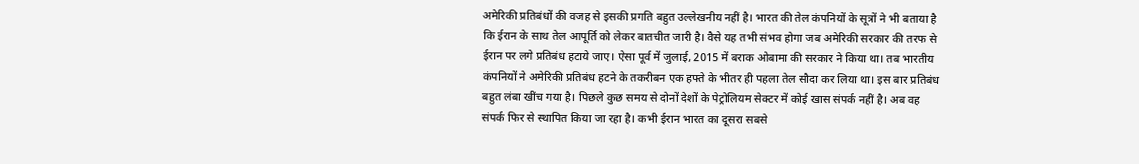अमेरिकी प्रतिबंधों की वजह से इसकी प्रगति बहुत उल्लेखनीय नहीं है। भारत की तेल कंपनियों के सूत्रों ने भी बताया है कि ईरान के साथ तेल आपूर्ति को लेकर बातचीत जारी है। वैसे यह तभी संभव होगा जब अमेरिकी सरकार की तरफ से ईरान पर लगे प्रतिबंध हटाये जाए। ऐसा पूर्व में जुलाई, 2015 में बराक ओबामा की सरकार ने किया था। तब भारतीय कंपनियों ने अमेरिकी प्रतिबंध हटने के तकरीबन एक हफ्ते के भीतर ही पहला तेल सौदा कर लिया था। इस बार प्रतिबंध बहुत लंबा खींच गया है। पिछले कुछ समय से दोनों देशों के पेट्रोलियम सेक्टर में कोई खास संपर्क नहीं है। अब वह संपर्क फिर से स्थापित किया जा रहा है। कभी ईरान भारत का दूसरा सबसे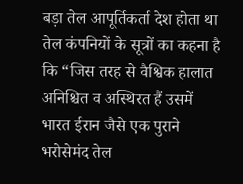बड़ा तेल आपूर्तिकर्ता देश होता था तेल कंपनियों के सूत्रों का कहना है कि “जिस तरह से वैश्विक हालात अनिश्चित व अस्थिरत हैं उसमें भारत ईरान जैसे एक पुराने भरोसेमंद तेल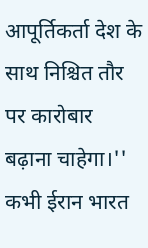आपूर्तिकर्ता देश के साथ निश्चित तौर पर कारोबार बढ़ाना चाहेगा।'' कभी ईरान भारत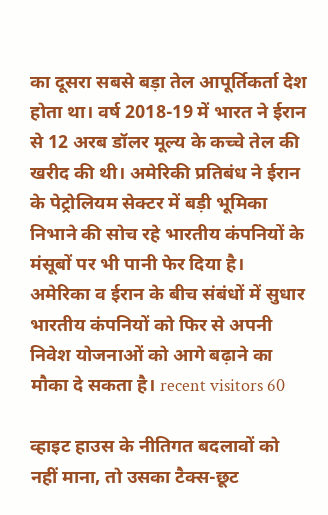का दूसरा सबसे बड़ा तेल आपूर्तिकर्ता देश होता था। वर्ष 2018-19 में भारत ने ईरान से 12 अरब डॉलर मूल्य के कच्चे तेल की खरीद की थी। अमेरिकी प्रतिबंध ने ईरान के पेट्रोलियम सेक्टर में बड़ी भूमिका निभाने की सोच रहे भारतीय कंपनियों के मंसूबों पर भी पानी फेर दिया है। अमेरिका व ईरान के बीच संबंधों में सुधार भारतीय कंपनियों को फिर से अपनी निवेश योजनाओं को आगे बढ़ाने का मौका दे सकता है। recent visitors 60

व्हाइट हाउस के नीतिगत बदलावों को नहीं माना, तो उसका टैक्स-छूट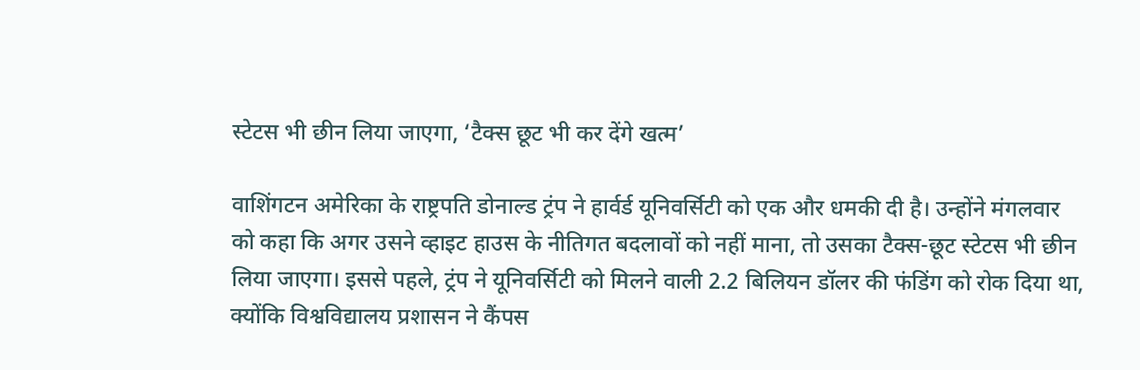स्टेटस भी छीन लिया जाएगा, ‘टैक्स छूट भी कर देंगे खत्म’

वाशिंगटन अमेरिका के राष्ट्रपति डोनाल्ड ट्रंप ने हार्वर्ड यूनिवर्सिटी को एक और धमकी दी है। उन्होंने मंगलवार को कहा कि अगर उसने व्हाइट हाउस के नीतिगत बदलावों को नहीं माना, तो उसका टैक्स-छूट स्टेटस भी छीन लिया जाएगा। इससे पहले, ट्रंप ने यूनिवर्सिटी को मिलने वाली 2.2 बिलियन डॉलर की फंडिंग को रोक दिया था, क्योंकि विश्वविद्यालय प्रशासन ने कैंपस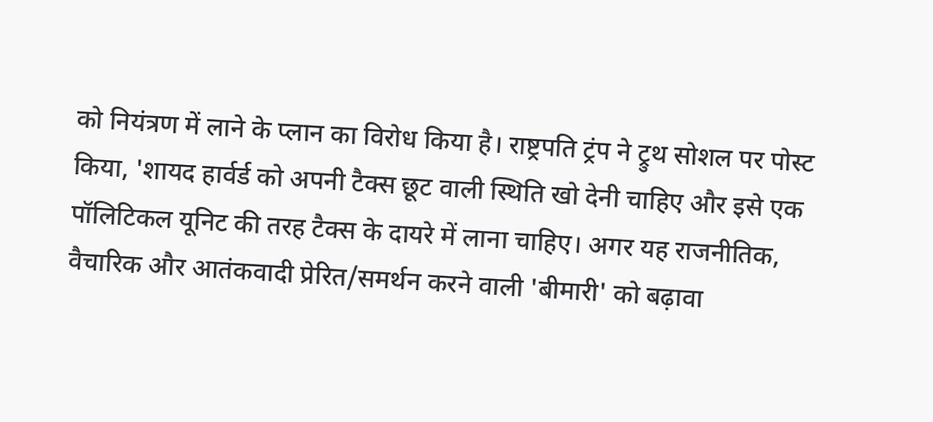को नियंत्रण में लाने के प्लान का विरोध किया है। राष्ट्रपति ट्रंप ने ट्रुथ सोशल पर पोस्ट किया, 'शायद हार्वर्ड को अपनी टैक्स छूट वाली स्थिति खो देनी चाहिए और इसे एक पॉलिटिकल यूनिट की तरह टैक्स के दायरे में लाना चाहिए। अगर यह राजनीतिक, वैचारिक और आतंकवादी प्रेरित/समर्थन करने वाली 'बीमारी' को बढ़ावा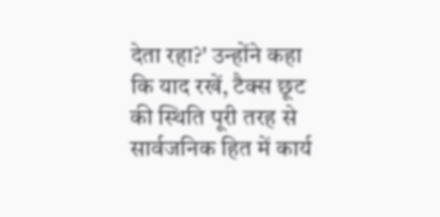देता रहा?' उन्होंने कहा कि याद रखें, टैक्स छूट की स्थिति पूरी तरह से सार्वजनिक हित में कार्य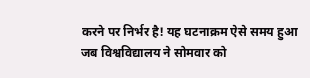करने पर निर्भर है! यह घटनाक्रम ऐसे समय हुआ जब विश्वविद्यालय ने सोमवार को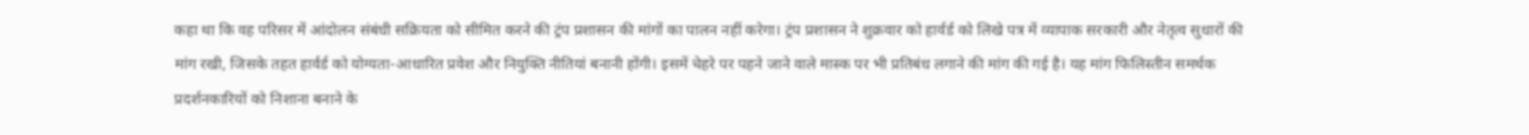कहा था कि वह परिसर में आंदोलन संबंधी सक्रियता को सीमित करने की ट्रंप प्रशासन की मांगों का पालन नहीं करेगा। ट्रंप प्रशासन ने शुक्रवार को हार्वर्ड को लिखे पत्र में व्यापाक सरकारी और नेतृत्व सुधारों की मांग रखी, जिसके तहत हार्वर्ड को योग्यता-आधारित प्रवेश और नियुक्ति नीतियां बनानी होंगी। इसमें चेहरे पर पहने जाने वाले मास्क पर भी प्रतिबंध लगाने की मांग की गई है। यह मांग फिलिस्तीन समर्थक प्रदर्शनकारियों को निशाना बनाने के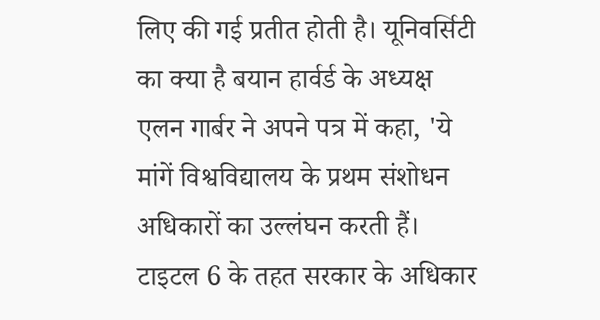लिए की गई प्रतीत होती है। यूनिवर्सिटी का क्या है बयान हार्वर्ड के अध्यक्ष एलन गार्बर ने अपने पत्र में कहा, 'ये मांगें विश्वविद्यालय के प्रथम संशोधन अधिकारों का उल्लंघन करती हैं। टाइटल 6 के तहत सरकार के अधिकार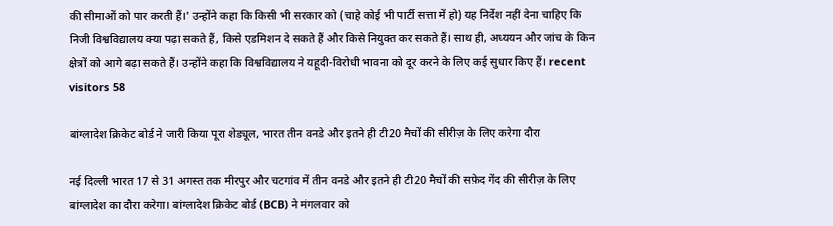की सीमाओं को पार करती हैं।' उन्होंने कहा कि किसी भी सरकार को (चाहे कोई भी पार्टी सत्ता में हो) यह निर्देश नहीं देना चाहिए कि निजी विश्वविद्यालय क्या पढ़ा सकते हैं, किसे एडमिशन दे सकते हैं और किसे नियुक्त कर सकते हैं। साथ ही, अध्ययन और जांच के किन क्षेत्रों को आगे बढ़ा सकते हैं। उन्होंने कहा कि विश्वविद्यालय ने यहूदी-विरोधी भावना को दूर करने के लिए कई सुधार किए हैं। recent visitors 58

बांग्लादेश क्रिकेट बोर्ड ने जारी किया पूरा शेड्यूल, भारत तीन वनडे और इतने ही टी20 मैचों की सीरीज़ के लिए करेगा दौरा

नई दिल्ली भारत 17 से 31 अगस्त तक मीरपुर और चटगांव में तीन वनडे और इतने ही टी20 मैचों की सफ़ेद गेंद की सीरीज़ के लिए बांग्लादेश का दौरा करेगा। बांग्लादेश क्रिकेट बोर्ड (BCB) ने मंगलवार को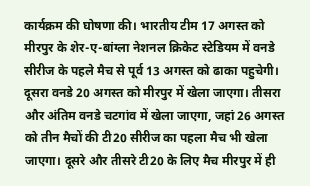कार्यक्रम की घोषणा की। भारतीय टीम 17 अगस्त को मीरपुर के शेर-ए-बांग्ला नेशनल क्रिकेट स्टेडियम में वनडे सीरीज के पहले मैच से पूर्व 13 अगस्त को ढाका पहुचेगी। दूसरा वनडे 20 अगस्त को मीरपुर में खेला जाएगा। तीसरा और अंतिम वनडे चटगांव में खेला जाएगा, जहां 26 अगस्त को तीन मैचों की टी20 सीरीज का पहला मैच भी खेला जाएगा। दूसरे और तीसरे टी20 के लिए मैच मीरपुर में ही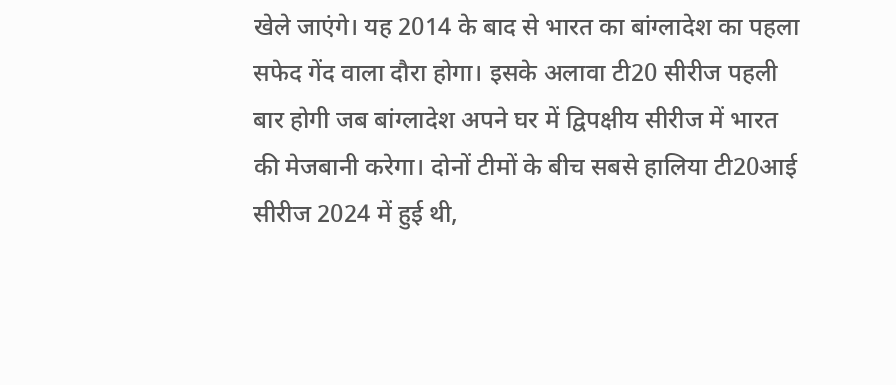खेले जाएंगे। यह 2014 के बाद से भारत का बांग्लादेश का पहला सफेद गेंद वाला दौरा होगा। इसके अलावा टी20 सीरीज पहली बार होगी जब बांग्लादेश अपने घर में द्विपक्षीय सीरीज में भारत की मेजबानी करेगा। दोनों टीमों के बीच सबसे हालिया टी20आई सीरीज 2024 में हुई थी,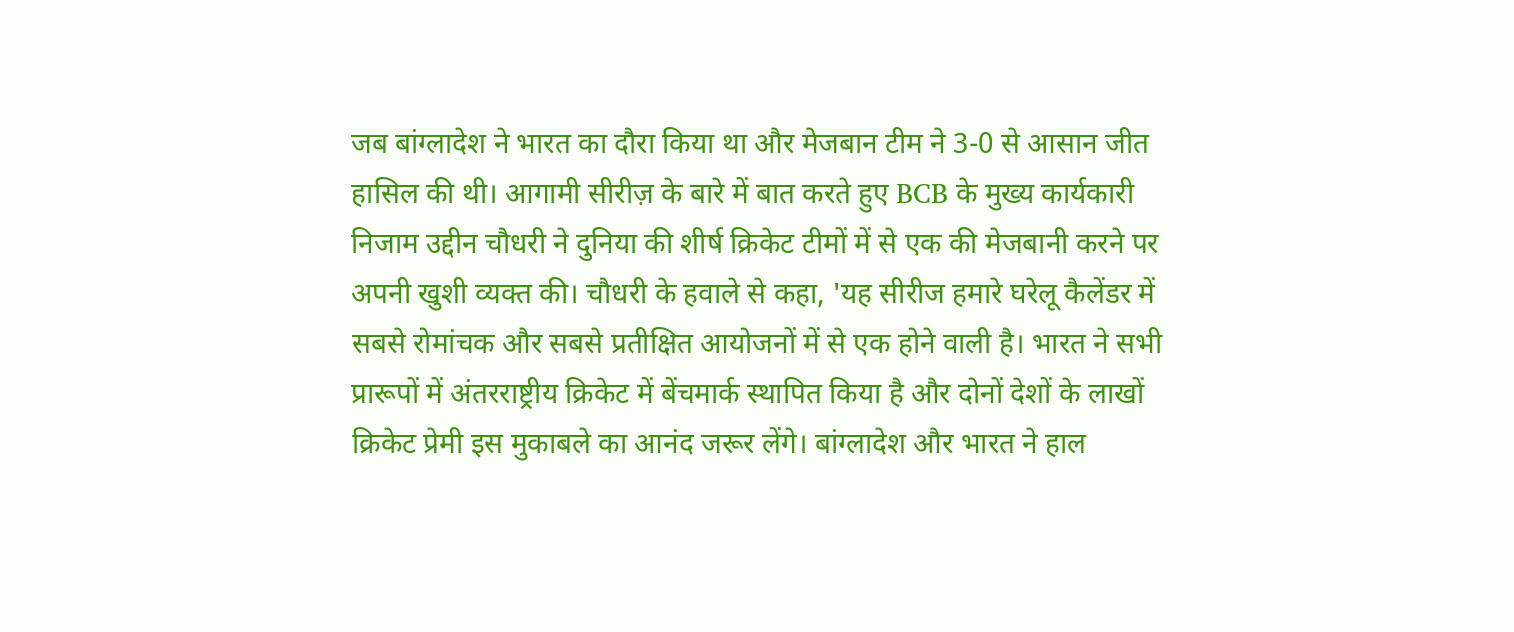जब बांग्लादेश ने भारत का दौरा किया था और मेजबान टीम ने 3-0 से आसान जीत हासिल की थी। आगामी सीरीज़ के बारे में बात करते हुए BCB के मुख्य कार्यकारी निजाम उद्दीन चौधरी ने दुनिया की शीर्ष क्रिकेट टीमों में से एक की मेजबानी करने पर अपनी खुशी व्यक्त की। चौधरी के हवाले से कहा, 'यह सीरीज हमारे घरेलू कैलेंडर में सबसे रोमांचक और सबसे प्रतीक्षित आयोजनों में से एक होने वाली है। भारत ने सभी प्रारूपों में अंतरराष्ट्रीय क्रिकेट में बेंचमार्क स्थापित किया है और दोनों देशों के लाखों क्रिकेट प्रेमी इस मुकाबले का आनंद जरूर लेंगे। बांग्लादेश और भारत ने हाल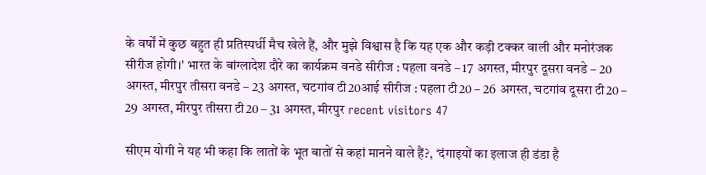के वर्षों में कुछ बहुत ही प्रतिस्पर्धी मैच खेले हैं, और मुझे विश्वास है कि यह एक और कड़ी टक्कर वाली और मनोरंजक सीरीज होगी।' भारत के बांग्लादेश दौरे का कार्यक्रम वनडे सीरीज : पहला वनडे – 17 अगस्त, मीरपुर दूसरा वनडे – 20 अगस्त, मीरपुर तीसरा वनडे – 23 अगस्त, चटगांव टी20आई सीरीज : पहला टी20 – 26 अगस्त, चटगांव दूसरा टी20 – 29 अगस्त, मीरपुर तीसरा टी20 – 31 अगस्त, मीरपुर recent visitors 47

सीएम योगी ने यह भी कहा कि लातों के भूत बातों से कहां मानने वाले हैं?, ‘दंगाइयों का इलाज ही डंडा है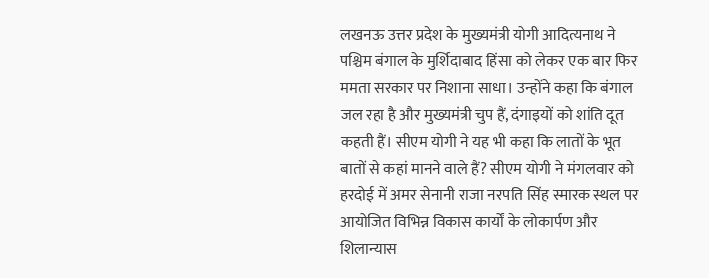लखनऊ उत्तर प्रदेश के मुख्यमंत्री योगी आदित्यनाथ ने पश्चिम बंगाल के मुर्शिदाबाद हिंसा को लेकर एक बार फिर ममता सरकार पर निशाना साधा। उन्होंने कहा कि बंगाल जल रहा है और मुख्यमंत्री चुप हैं, दंगाइयों को शांति दूत कहती हैं। सीएम योगी ने यह भी कहा कि लातों के भूत बातों से कहां मानने वाले हैं? सीएम योगी ने मंगलवार को हरदोई में अमर सेनानी राजा नरपति सिंह स्मारक स्थल पर आयोजित विभिन्न विकास कार्यों के लोकार्पण और शिलान्यास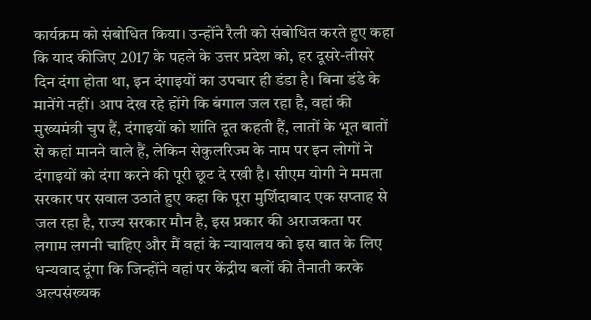कार्यक्रम को संबोधित किया। उन्होंने रैली को संबोधित करते हुए कहा कि याद कीजिए 2017 के पहले के उत्तर प्रदेश को, हर दूसरे-तीसरे दिन दंगा होता था, इन दंगाइयों का उपचार ही डंडा है। बिना डंडे के मानेंगे नहीं। आप देख रहे होंगे कि बंगाल जल रहा है, वहां की मुख्यमंत्री चुप हैं, दंगाइयों को शांति दूत कहती हैं, लातों के भूत बातों से कहां मानने वाले हैं, लेकिन सेकुलरिज्म के नाम पर इन लोगों ने दंगाइयों को दंगा करने की पूरी छूट दे रखी है। सीएम योगी ने ममता सरकार पर सवाल उठाते हुए कहा कि पूरा मुर्शिदाबाद एक सप्ताह से जल रहा है, राज्य सरकार मौन है, इस प्रकार की अराजकता पर लगाम लगनी चाहिए और मैं वहां के न्यायालय को इस बात के लिए धन्यवाद दूंगा कि जिन्होंने वहां पर केंद्रीय बलों की तैनाती करके अल्पसंख्यक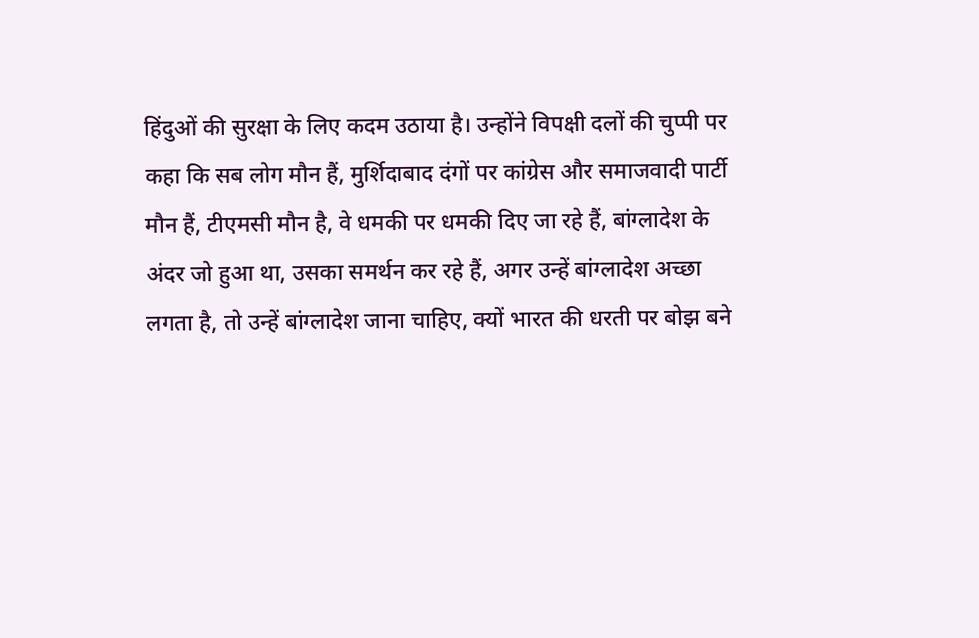हिंदुओं की सुरक्षा के लिए कदम उठाया है। उन्होंने विपक्षी दलों की चुप्पी पर कहा कि सब लोग मौन हैं, मुर्शिदाबाद दंगों पर कांग्रेस और समाजवादी पार्टी मौन हैं, टीएमसी मौन है, वे धमकी पर धमकी दिए जा रहे हैं, बांग्लादेश के अंदर जो हुआ था, उसका समर्थन कर रहे हैं, अगर उन्हें बांग्लादेश अच्छा लगता है, तो उन्हें बांग्लादेश जाना चाहिए, क्यों भारत की धरती पर बोझ बने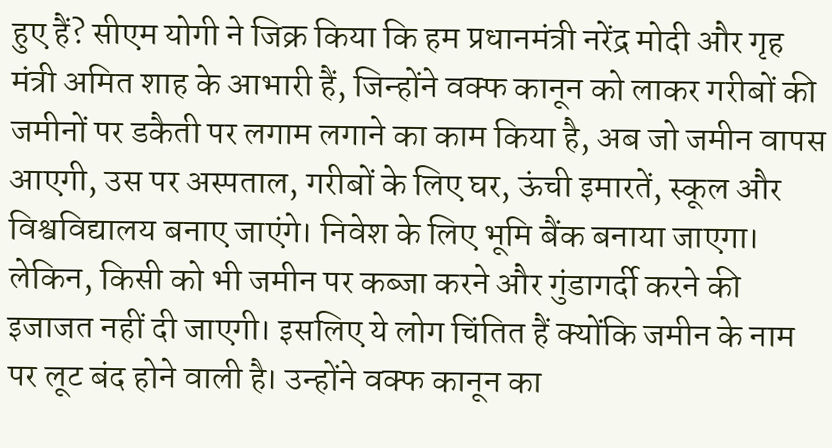हुए हैं? सीएम योगी ने जिक्र किया कि हम प्रधानमंत्री नरेंद्र मोदी और गृह मंत्री अमित शाह के आभारी हैं, जिन्होंने वक्फ कानून को लाकर गरीबों की जमीनों पर डकैती पर लगाम लगाने का काम किया है, अब जो जमीन वापस आएगी, उस पर अस्पताल, गरीबों के लिए घर, ऊंची इमारतें, स्कूल और विश्वविद्यालय बनाए जाएंगे। निवेश के लिए भूमि बैंक बनाया जाएगा। लेकिन, किसी को भी जमीन पर कब्जा करने और गुंडागर्दी करने की इजाजत नहीं दी जाएगी। इसलिए ये लोग चिंतित हैं क्योंकि जमीन के नाम पर लूट बंद होने वाली है। उन्होंने वक्फ कानून का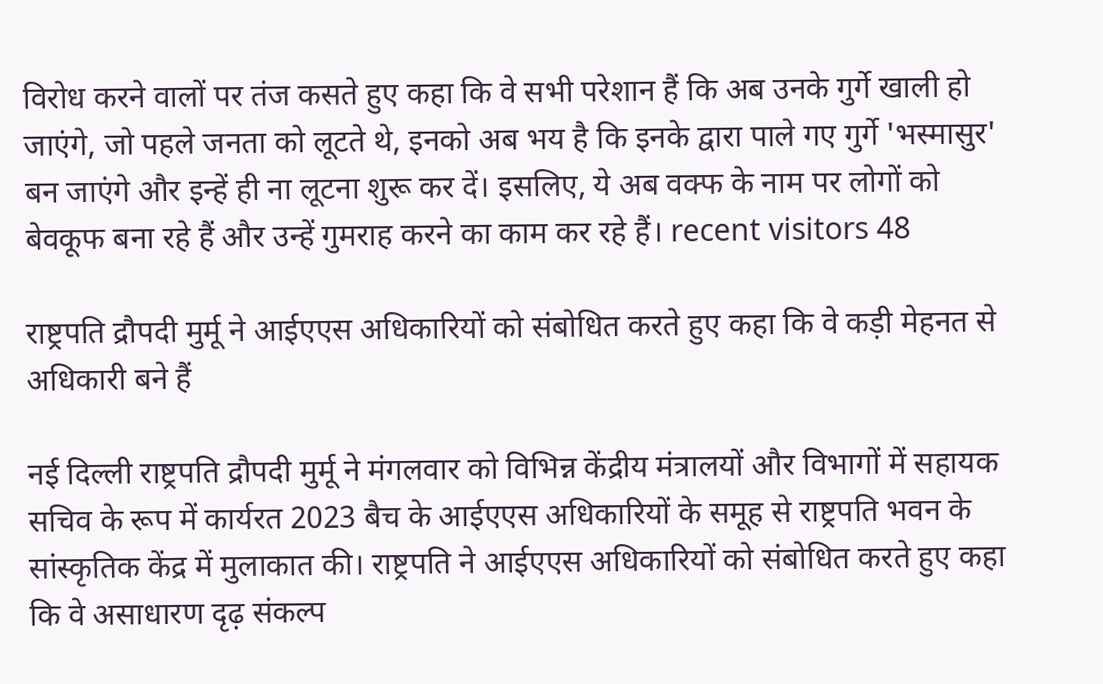विरोध करने वालों पर तंज कसते हुए कहा कि वे सभी परेशान हैं कि अब उनके गुर्गे खाली हो जाएंगे, जो पहले जनता को लूटते थे, इनको अब भय है कि इनके द्वारा पाले गए गुर्गे 'भस्मासुर' बन जाएंगे और इन्हें ही ना लूटना शुरू कर दें। इसलिए, ये अब वक्फ के नाम पर लोगों को बेवकूफ बना रहे हैं और उन्हें गुमराह करने का काम कर रहे हैं। recent visitors 48

राष्ट्रपति द्रौपदी मुर्मू ने आईएएस अधिकारियों को संबोधित करते हुए कहा कि वे कड़ी मेहनत से अधिकारी बने हैं

नई दिल्ली राष्ट्रपति द्रौपदी मुर्मू ने मंगलवार को विभिन्न केंद्रीय मंत्रालयों और विभागों में सहायक सचिव के रूप में कार्यरत 2023 बैच के आईएएस अधिकारियों के समूह से राष्ट्रपति भवन के सांस्कृतिक केंद्र में मुलाकात की। राष्ट्रपति ने आईएएस अधिकारियों को संबोधित करते हुए कहा कि वे असाधारण दृढ़ संकल्प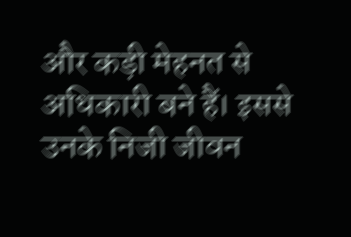और कड़ी मेहनत से अधिकारी बने हैं। इससे उनके निजी जीवन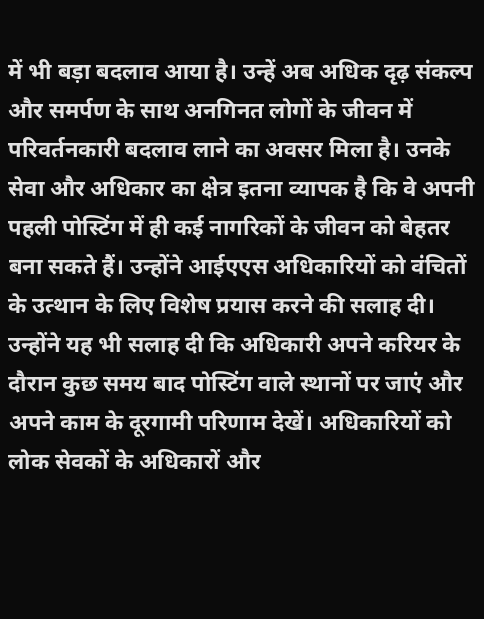में भी बड़ा बदलाव आया है। उन्हें अब अधिक दृढ़ संकल्प और समर्पण के साथ अनगिनत लोगों के जीवन में परिवर्तनकारी बदलाव लाने का अवसर मिला है। उनके सेवा और अधिकार का क्षेत्र इतना व्यापक है कि वे अपनी पहली पोस्टिंग में ही कई नागरिकों के जीवन को बेहतर बना सकते हैं। उन्होंने आईएएस अधिकारियों को वंचितों के उत्थान के लिए विशेष प्रयास करने की सलाह दी। उन्होंने यह भी सलाह दी कि अधिकारी अपने करियर के दौरान कुछ समय बाद पोस्टिंग वाले स्थानों पर जाएं और अपने काम के दूरगामी परिणाम देखें। अधिकारियों को लोक सेवकों के अधिकारों और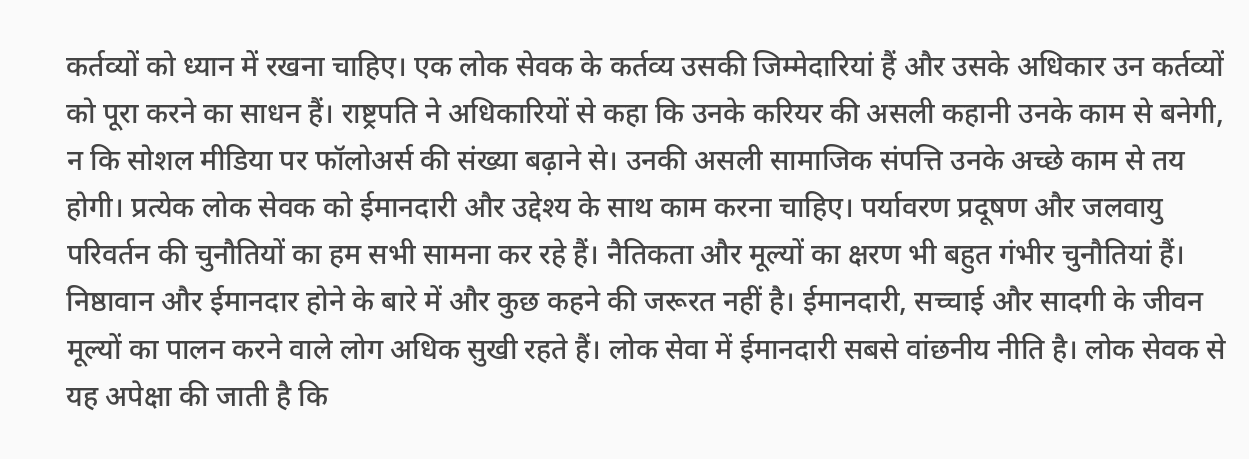कर्तव्यों को ध्यान में रखना चाहिए। एक लोक सेवक के कर्तव्य उसकी जिम्मेदारियां हैं और उसके अधिकार उन कर्तव्यों को पूरा करने का साधन हैं। राष्ट्रपति ने अधिकारियों से कहा कि उनके करियर की असली कहानी उनके काम से बनेगी, न कि सोशल मीडिया पर फॉलोअर्स की संख्या बढ़ाने से। उनकी असली सामाजिक संपत्ति उनके अच्छे काम से तय होगी। प्रत्येक लोक सेवक को ईमानदारी और उद्देश्य के साथ काम करना चाहिए। पर्यावरण प्रदूषण और जलवायु परिवर्तन की चुनौतियों का हम सभी सामना कर रहे हैं। नैतिकता और मूल्यों का क्षरण भी बहुत गंभीर चुनौतियां हैं। निष्ठावान और ईमानदार होने के बारे में और कुछ कहने की जरूरत नहीं है। ईमानदारी, सच्चाई और सादगी के जीवन मूल्यों का पालन करने वाले लोग अधिक सुखी रहते हैं। लोक सेवा में ईमानदारी सबसे वांछनीय नीति है। लोक सेवक से यह अपेक्षा की जाती है कि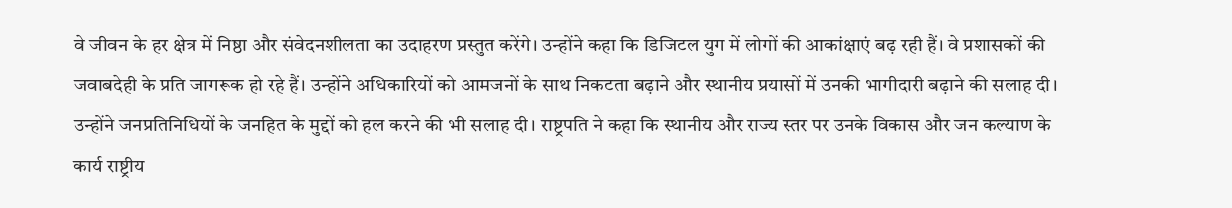वे जीवन के हर क्षेत्र में निष्ठा और संवेदनशीलता का उदाहरण प्रस्तुत करेंगे। उन्होंने कहा कि डिजिटल युग में लोगों की आकांक्षाएं बढ़ रही हैं। वे प्रशासकों की जवाबदेही के प्रति जागरूक हो रहे हैं। उन्होंने अधिकारियों को आमजनों के साथ निकटता बढ़ाने और स्थानीय प्रयासों में उनकी भागीदारी बढ़ाने की सलाह दी। उन्होंने जनप्रतिनिधियों के जनहित के मुद्दों को हल करने की भी सलाह दी। राष्ट्रपति ने कहा कि स्थानीय और राज्य स्तर पर उनके विकास और जन कल्याण के कार्य राष्ट्रीय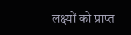लक्ष्यों को प्राप्त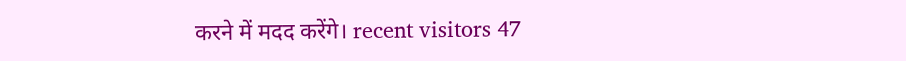करने में मदद करेंगे। recent visitors 47